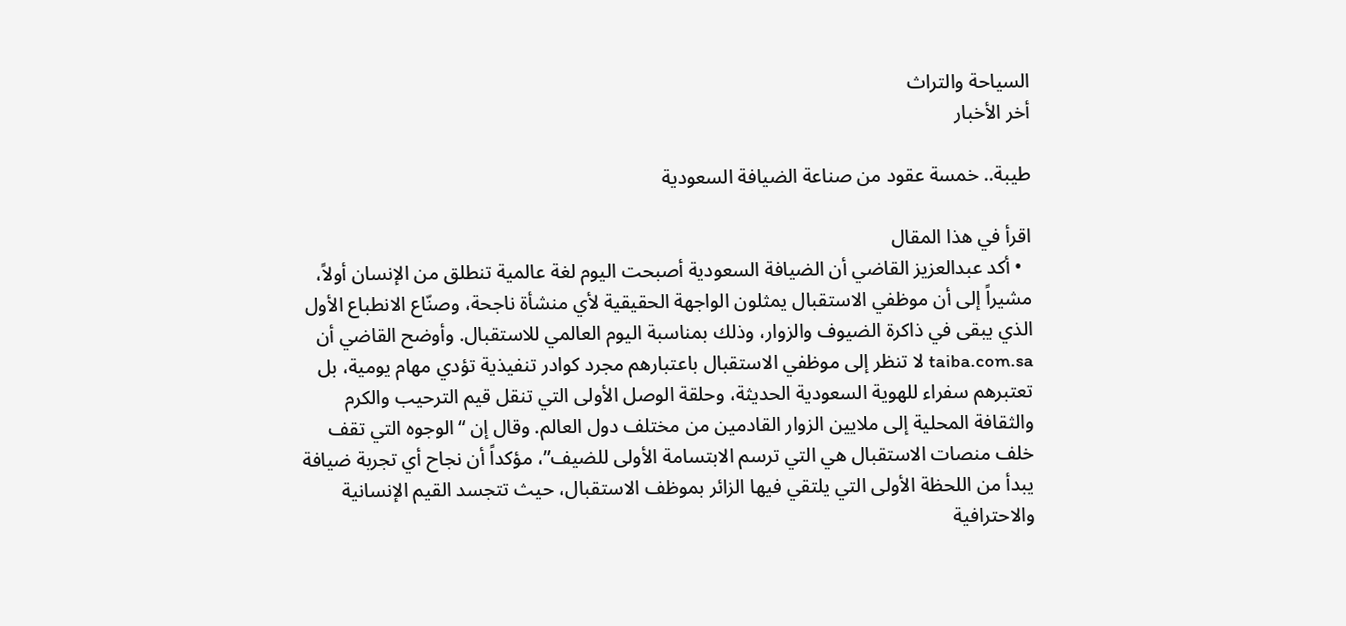السياحة والتراث
أخر الأخبار

طيبة.. خمسة عقود من صناعة الضيافة السعودية

اقرأ في هذا المقال
  • أكد عبدالعزيز القاضي أن الضيافة السعودية أصبحت اليوم لغة عالمية تنطلق من الإنسان أولاً، مشيراً إلى أن موظفي الاستقبال يمثلون الواجهة الحقيقية لأي منشأة ناجحة، وصنّاع الانطباع الأول الذي يبقى في ذاكرة الضيوف والزوار، وذلك بمناسبة اليوم العالمي للاستقبال. وأوضح القاضي أن taiba.com.sa لا تنظر إلى موظفي الاستقبال باعتبارهم مجرد كوادر تنفيذية تؤدي مهام يومية، بل تعتبرهم سفراء للهوية السعودية الحديثة، وحلقة الوصل الأولى التي تنقل قيم الترحيب والكرم والثقافة المحلية إلى ملايين الزوار القادمين من مختلف دول العالم. وقال إن “الوجوه التي تقف خلف منصات الاستقبال هي التي ترسم الابتسامة الأولى للضيف”، مؤكداً أن نجاح أي تجربة ضيافة يبدأ من اللحظة الأولى التي يلتقي فيها الزائر بموظف الاستقبال، حيث تتجسد القيم الإنسانية والاحترافية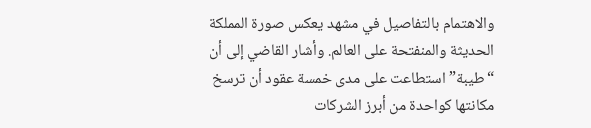والاهتمام بالتفاصيل في مشهد يعكس صورة المملكة الحديثة والمنفتحة على العالم. وأشار القاضي إلى أن “طيبة” استطاعت على مدى خمسة عقود أن ترسخ مكانتها كواحدة من أبرز الشركات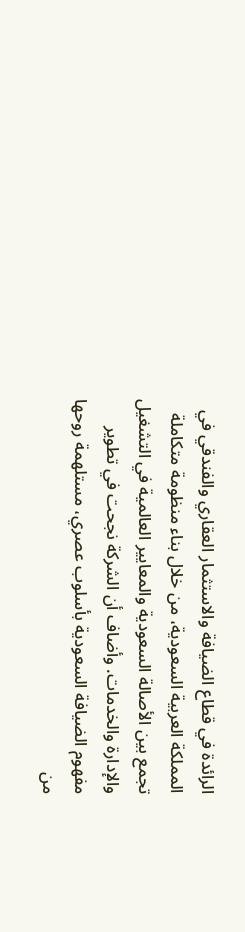الرائدة في قطاع الضيافة والاستثمار العقاري والفندقي في المملكة العربية السعودية، من خلال بناء منظومة متكاملة تجمع بين الأصالة السعودية والمعايير العالمية في التشغيل والإدارة والخدمات. وأضاف أن الشركة نجحت في تطوير مفهوم الضيافة السعودية بأسلوب عصري، مستلهمة روحها من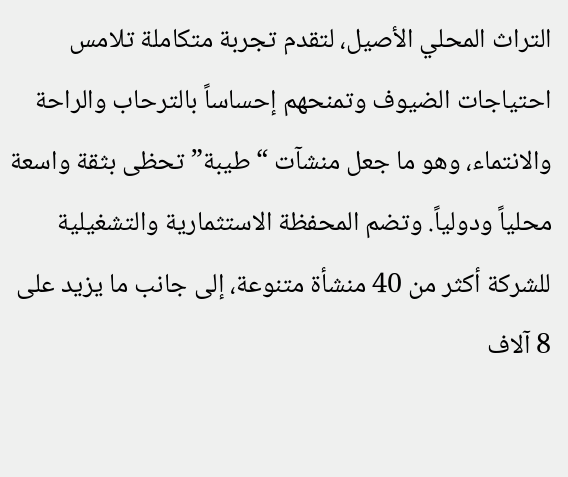التراث المحلي الأصيل، لتقدم تجربة متكاملة تلامس احتياجات الضيوف وتمنحهم إحساساً بالترحاب والراحة والانتماء، وهو ما جعل منشآت “طيبة” تحظى بثقة واسعة محلياً ودولياً. وتضم المحفظة الاستثمارية والتشغيلية للشركة أكثر من 40 منشأة متنوعة، إلى جانب ما يزيد على 8 آلاف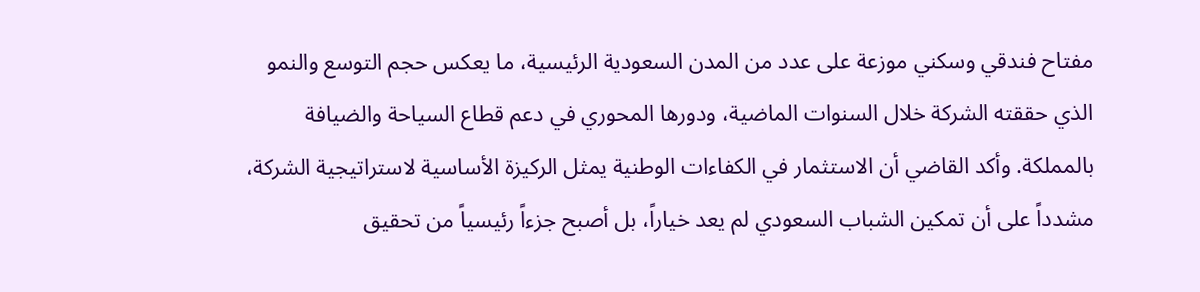مفتاح فندقي وسكني موزعة على عدد من المدن السعودية الرئيسية، ما يعكس حجم التوسع والنمو الذي حققته الشركة خلال السنوات الماضية، ودورها المحوري في دعم قطاع السياحة والضيافة بالمملكة. وأكد القاضي أن الاستثمار في الكفاءات الوطنية يمثل الركيزة الأساسية لاستراتيجية الشركة، مشدداً على أن تمكين الشباب السعودي لم يعد خياراً، بل أصبح جزءاً رئيسياً من تحقيق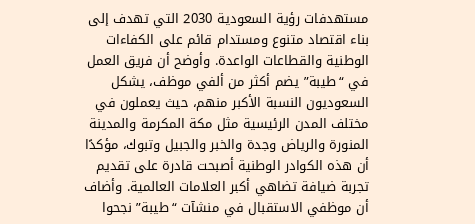مستهدفات رؤية السعودية 2030 التي تهدف إلى بناء اقتصاد متنوع ومستدام قائم على الكفاءات الوطنية والقطاعات الواعدة. وأوضح أن فريق العمل في “طيبة” يضم أكثر من ألفي موظف، يشكل السعوديون النسبة الأكبر منهم، حيث يعملون في مختلف المدن الرئيسية مثل مكة المكرمة والمدينة المنورة والرياض وجدة والخبر والجبيل وتبوك، مؤكدًا أن هذه الكوادر الوطنية أصبحت قادرة على تقديم تجربة ضيافة تضاهي أكبر العلامات العالمية. وأضاف أن موظفي الاستقبال في منشآت “طيبة” نجحوا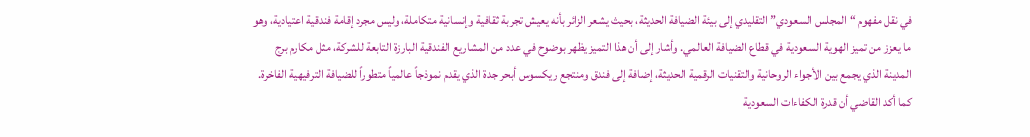في نقل مفهوم “المجلس السعودي” التقليدي إلى بيئة الضيافة الحديثة، بحيث يشعر الزائر بأنه يعيش تجربة ثقافية وإنسانية متكاملة، وليس مجرد إقامة فندقية اعتيادية، وهو ما يعزز من تميز الهوية السعودية في قطاع الضيافة العالمي. وأشار إلى أن هذا التميز يظهر بوضوح في عدد من المشاريع الفندقية البارزة التابعة للشركة، مثل مكارم برج المدينة الذي يجمع بين الأجواء الروحانية والتقنيات الرقمية الحديثة، إضافة إلى فندق ومنتجع ريكسوس أبحر جدة الذي يقدم نموذجاً عالمياً متطوراً للضيافة الترفيهية الفاخرة. كما أكد القاضي أن قدرة الكفاءات السعودية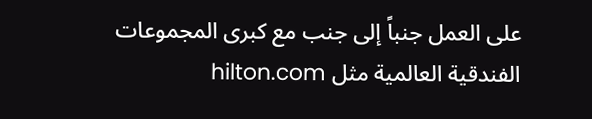على العمل جنباً إلى جنب مع كبرى المجموعات الفندقية العالمية مثل hilton.com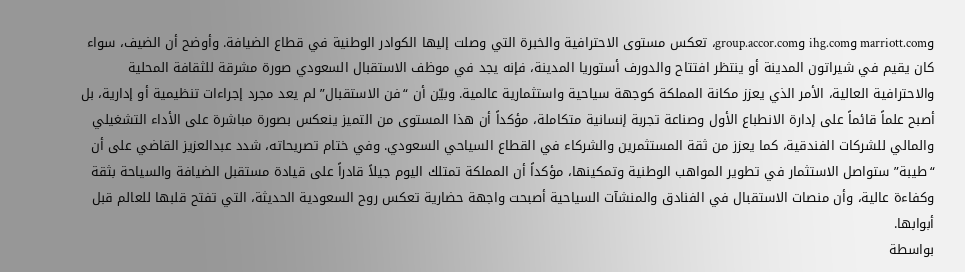وmarriott.com وihg.com وgroup.accor.com، تعكس مستوى الاحترافية والخبرة التي وصلت إليها الكوادر الوطنية في قطاع الضيافة. وأوضح أن الضيف، سواء كان يقيم في شيراتون المدينة أو ينتظر افتتاح والدورف أستوريا المدينة، فإنه يجد في موظف الاستقبال السعودي صورة مشرقة للثقافة المحلية والاحترافية العالية، الأمر الذي يعزز مكانة المملكة كوجهة سياحية واستثمارية عالمية. وبيّن أن “فن الاستقبال” لم يعد مجرد إجراءات تنظيمية أو إدارية، بل أصبح علماً قائماً على إدارة الانطباع الأول وصناعة تجربة إنسانية متكاملة، مؤكداً أن هذا المستوى من التميز ينعكس بصورة مباشرة على الأداء التشغيلي والمالي للشركات الفندقية، كما يعزز من ثقة المستثمرين والشركاء في القطاع السياحي السعودي. وفي ختام تصريحاته، شدد عبدالعزيز القاضي على أن “طيبة” ستواصل الاستثمار في تطوير المواهب الوطنية وتمكينها، مؤكداً أن المملكة تمتلك اليوم جيلاً قادراً على قيادة مستقبل الضيافة والسياحة بثقة وكفاءة عالية، وأن منصات الاستقبال في الفنادق والمنشآت السياحية أصبحت واجهة حضارية تعكس روح السعودية الحديثة، التي تفتح قلبها للعالم قبل أبوابها.
بواسطة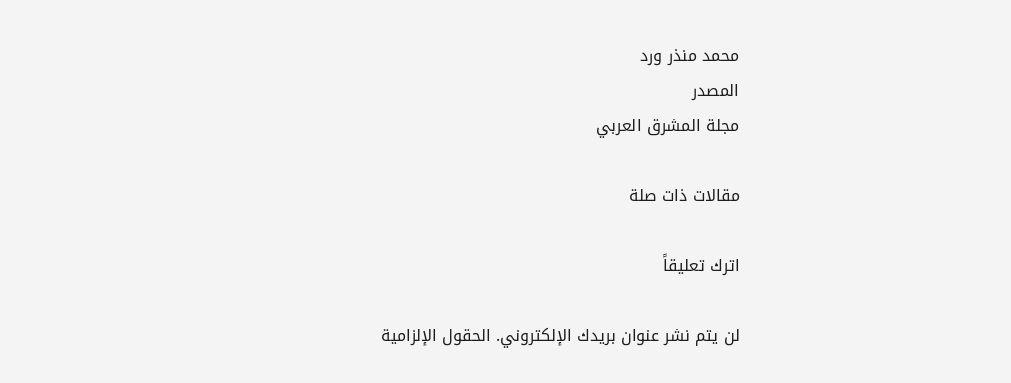محمد منذر ورد
المصدر
مجلة المشرق العربي

مقالات ذات صلة

اترك تعليقاً

لن يتم نشر عنوان بريدك الإلكتروني. الحقول الإلزامية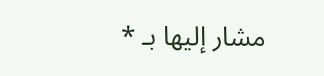مشار إليها بـ *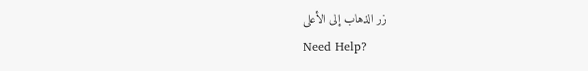زر الذهاب إلى الأعلى
Need Help?